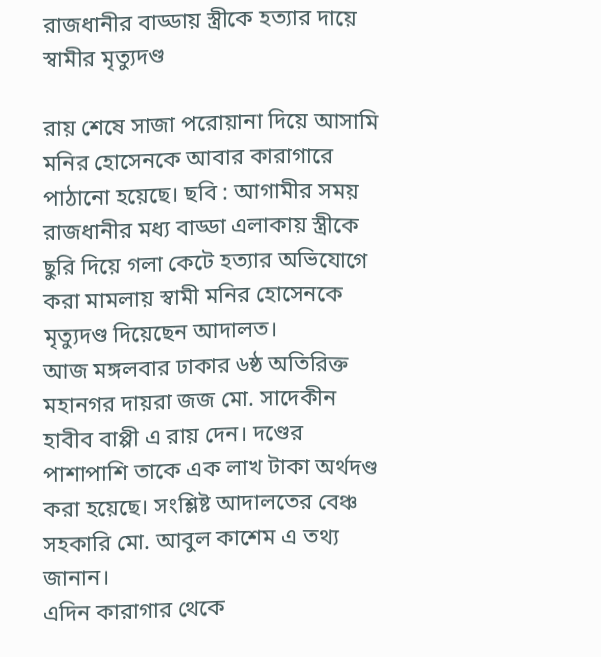রাজধানীর বাড্ডায় স্ত্রীকে হত্যার দায়ে স্বামীর মৃত্যুদণ্ড

রায় শেষে সাজা পরোয়ানা দিয়ে আসামি মনির হোসেনকে আবার কারাগারে পাঠানো হয়েছে। ছবি : আগামীর সময়
রাজধানীর মধ্য বাড্ডা এলাকায় স্ত্রীকে ছুরি দিয়ে গলা কেটে হত্যার অভিযোগে করা মামলায় স্বামী মনির হোসেনকে মৃত্যুদণ্ড দিয়েছেন আদালত।
আজ মঙ্গলবার ঢাকার ৬ষ্ঠ অতিরিক্ত মহানগর দায়রা জজ মো. সাদেকীন হাবীব বাপ্পী এ রায় দেন। দণ্ডের পাশাপাশি তাকে এক লাখ টাকা অর্থদণ্ড করা হয়েছে। সংশ্লিষ্ট আদালতের বেঞ্চ সহকারি মো. আবুল কাশেম এ তথ্য জানান।
এদিন কারাগার থেকে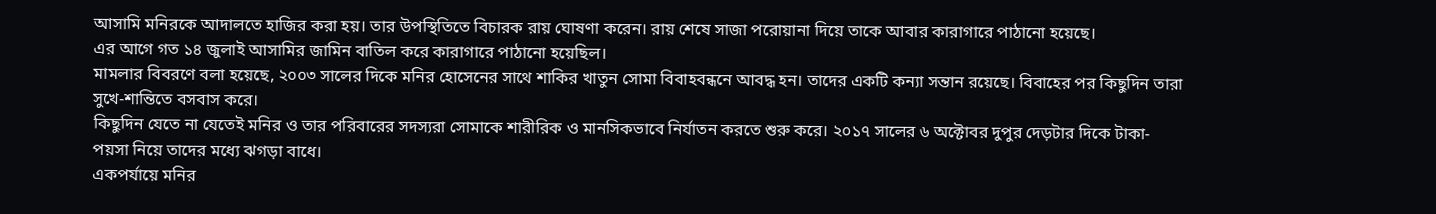আসামি মনিরকে আদালতে হাজির করা হয়। তার উপস্থিতিতে বিচারক রায় ঘোষণা করেন। রায় শেষে সাজা পরোয়ানা দিয়ে তাকে আবার কারাগারে পাঠানো হয়েছে।
এর আগে গত ১৪ জুলাই আসামির জামিন বাতিল করে কারাগারে পাঠানো হয়েছিল।
মামলার বিবরণে বলা হয়েছে, ২০০৩ সালের দিকে মনির হোসেনের সাথে শাকির খাতুন সোমা বিবাহবন্ধনে আবদ্ধ হন। তাদের একটি কন্যা সন্তান রয়েছে। বিবাহের পর কিছুদিন তারা সুখে-শান্তিতে বসবাস করে।
কিছুদিন যেতে না যেতেই মনির ও তার পরিবারের সদস্যরা সোমাকে শারীরিক ও মানসিকভাবে নির্যাতন করতে শুরু করে। ২০১৭ সালের ৬ অক্টোবর দুপুর দেড়টার দিকে টাকা-পয়সা নিয়ে তাদের মধ্যে ঝগড়া বাধে।
একপর্যায়ে মনির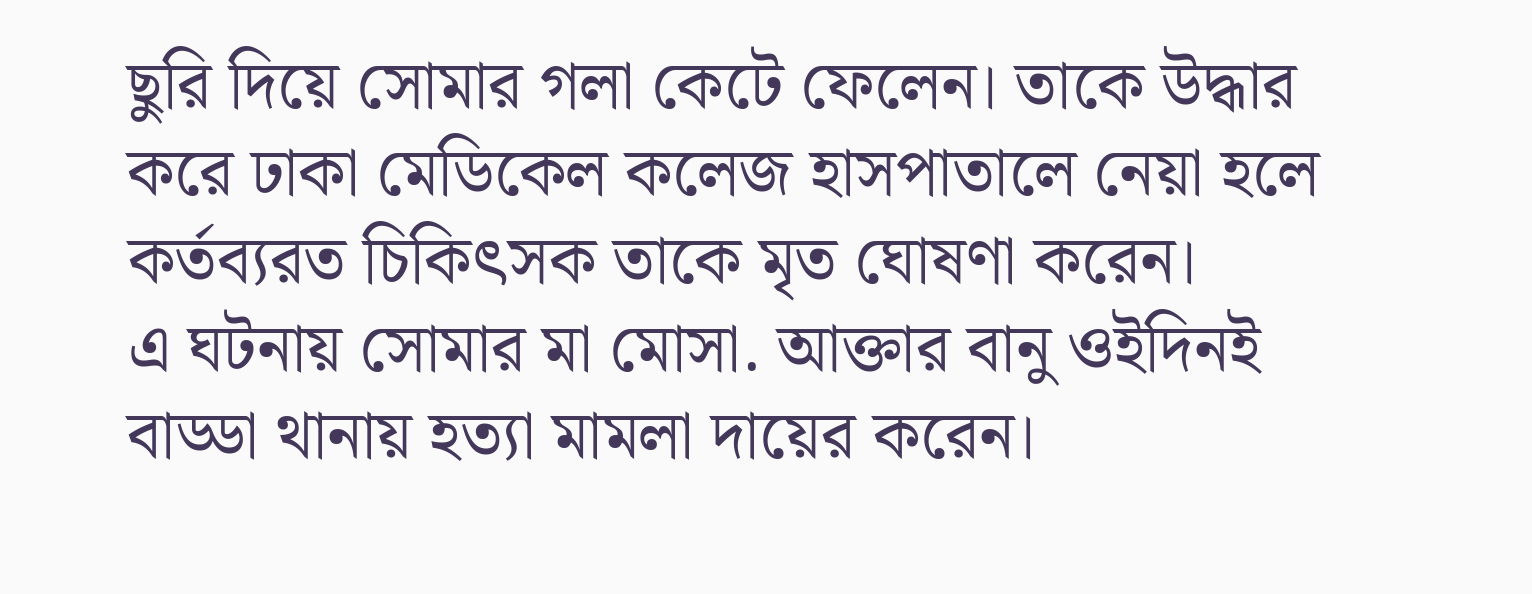ছুরি দিয়ে সোমার গলা কেটে ফেলেন। তাকে উদ্ধার করে ঢাকা মেডিকেল কলেজ হাসপাতালে নেয়া হলে কর্তব্যরত চিকিৎসক তাকে মৃত ঘোষণা করেন।
এ ঘটনায় সোমার মা মোসা. আক্তার বানু ওইদিনই বাড্ডা থানায় হত্যা মামলা দায়ের করেন।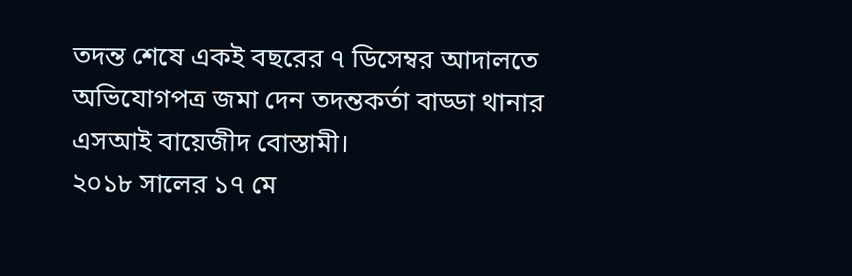তদন্ত শেষে একই বছরের ৭ ডিসেম্বর আদালতে অভিযোগপত্র জমা দেন তদন্তকর্তা বাড্ডা থানার এসআই বায়েজীদ বোস্তামী।
২০১৮ সালের ১৭ মে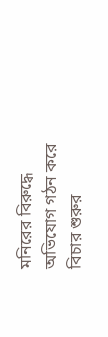মনিরের বিরুদ্ধে অভিযোগ গঠন করে বিচার শুরুর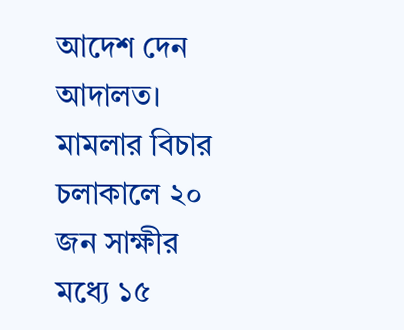আদেশ দেন আদালত। মামলার বিচার চলাকালে ২০ জন সাক্ষীর মধ্যে ১৫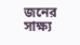জনের সাক্ষ্য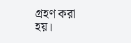গ্রহণ করা হয়।